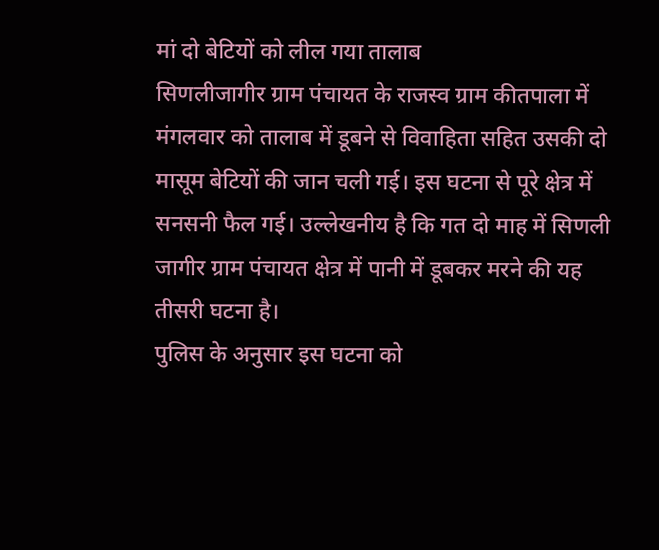मां दो बेटियों को लील गया तालाब
सिणलीजागीर ग्राम पंचायत के राजस्व ग्राम कीतपाला में मंगलवार को तालाब में डूबने से विवाहिता सहित उसकी दो मासूम बेटियों की जान चली गई। इस घटना से पूरे क्षेत्र में सनसनी फैल गई। उल्लेखनीय है कि गत दो माह में सिणली जागीर ग्राम पंचायत क्षेत्र में पानी में डूबकर मरने की यह तीसरी घटना है।
पुलिस के अनुसार इस घटना को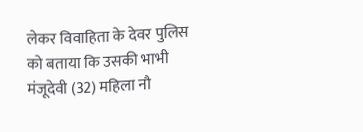लेकर विवाहिता के देवर पुलिस को बताया कि उसकी भाभी मंजूदेवी (32) महिला नौ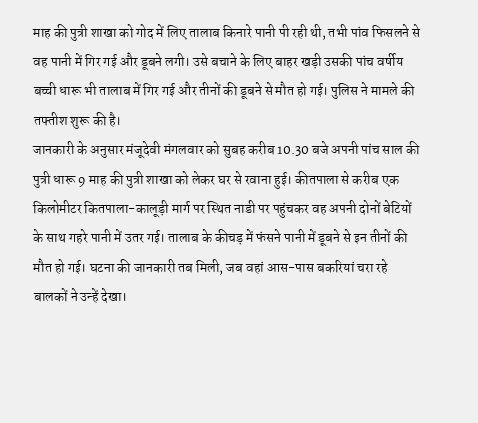माह की पुत्री शाखा को गोद में लिए तालाब किनारे पानी पी रही थी, तभी पांव फिसलने से वह पानी में गिर गई और डूबने लगी। उसे बचाने के लिए बाहर खड़ी उसकी पांच वर्षीय बच्ची धारू भी तालाब में गिर गई और तीनों की डूबने से मौत हो गई। पुलिस ने मामले की तफ्तीश शुरू की है।
जानकारी के अनुसार मंजूदेवी मंगलवार को सुबह करीब 10.30 बजे अपनी पांच साल की पुत्री धारू 9 माह की पुत्री शाखा को लेकर घर से रवाना हुई। कीतपाला से करीब एक किलोमीटर कितपाला-कालूड़ी मार्ग पर स्थित नाडी पर पहुंचकर वह अपनी दोनों बेटियों के साथ गहरे पानी में उतर गई। तालाब के कीचड़ में फंसने पानी में डूबने से इन तीनों की मौत हो गई। घटना की जानकारी तब मिली, जब वहां आस-पास बकरियां चरा रहे बालकों ने उन्हें देखा।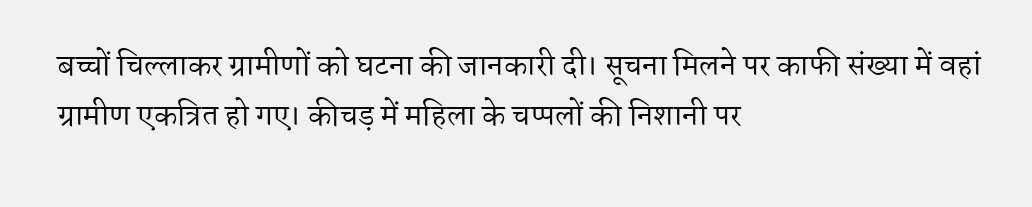बच्चों चिल्लाकर ग्रामीणों को घटना की जानकारी दी। सूचना मिलने पर काफी संख्या में वहां ग्रामीण एकत्रित हो गए। कीचड़ में महिला के चप्पलों की निशानी पर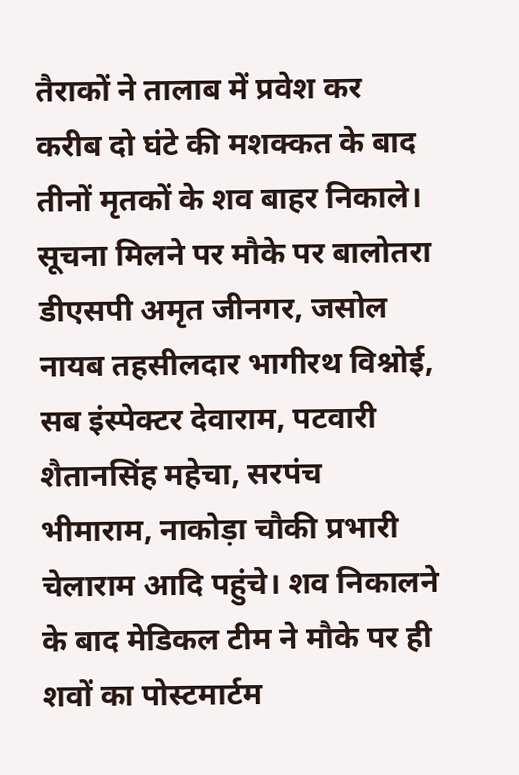तैराकों ने तालाब में प्रवेश कर करीब दो घंटे की मशक्कत के बाद तीनों मृतकों के शव बाहर निकाले। सूचना मिलने पर मौके पर बालोतरा डीएसपी अमृत जीनगर, जसोल नायब तहसीलदार भागीरथ विश्नोई, सब इंस्पेक्टर देवाराम, पटवारी शैतानसिंह महेचा, सरपंच भीमाराम, नाकोड़ा चौकी प्रभारी चेलाराम आदि पहुंचे। शव निकालने के बाद मेडिकल टीम ने मौके पर ही शवों का पोस्टमार्टम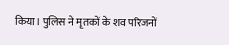किया। पुलिस ने मृतकों के शव परिजनों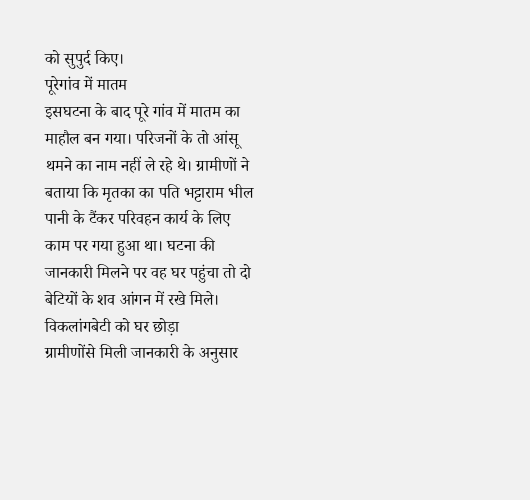को सुपुर्द किए।
पूरेगांव में मातम
इसघटना के बाद पूरे गांव में मातम का माहौल बन गया। परिजनों के तो आंसू थमने का नाम नहीं ले रहे थे। ग्रामीणों ने बताया कि मृतका का पति भट्टाराम भील पानी के टैंकर परिवहन कार्य के लिए काम पर गया हुआ था। घटना की जानकारी मिलने पर वह घर पहुंचा तो दो बेटियों के शव आंगन में रखे मिले।
विकलांगबेटी को घर छोड़ा
ग्रामीणोंसे मिली जानकारी के अनुसार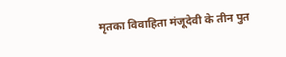मृतका विवाहिता मंजूदेवी के तीन पुत